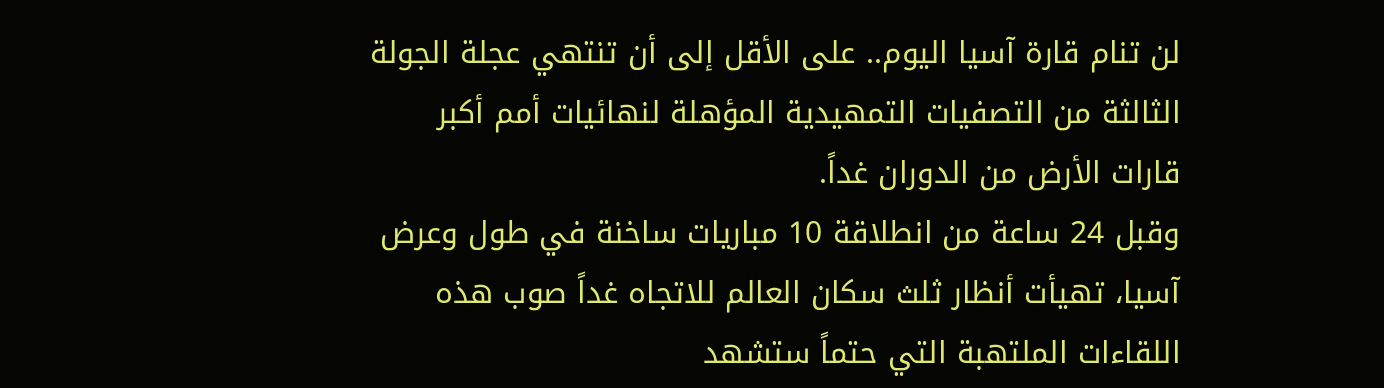لن تنام قارة آسيا اليوم.. على الأقل إلى أن تنتهي عجلة الجولة الثالثة من التصفيات التمهيدية المؤهلة لنهائيات أمم أكبر قارات الأرض من الدوران غداً.
وقبل 24 ساعة من انطلاقة 10 مباريات ساخنة في طول وعرض آسيا، تهيأت أنظار ثلث سكان العالم للاتجاه غداً صوب هذه اللقاءات الملتهبة التي حتماً ستشهد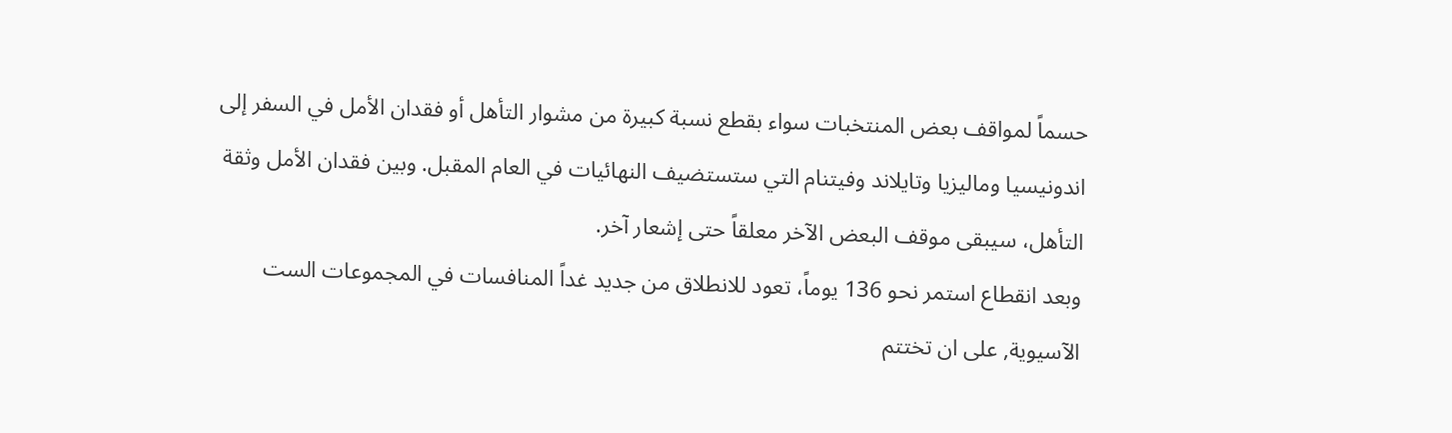حسماً لمواقف بعض المنتخبات سواء بقطع نسبة كبيرة من مشوار التأهل أو فقدان الأمل في السفر إلى اندونيسيا وماليزيا وتايلاند وفيتنام التي ستستضيف النهائيات في العام المقبل. وبين فقدان الأمل وثقة التأهل، سيبقى موقف البعض الآخر معلقاً حتى إشعار آخر.
وبعد انقطاع استمر نحو 136 يوماً، تعود للانطلاق من جديد غداً المنافسات في المجموعات الست الآسيوية, على ان تختتم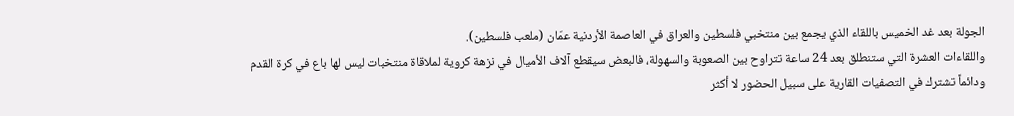الجولة بعد غد الخميس باللقاء الذي يجمع بين منتخبي فلسطين والعراق في العاصمة الأردنية عمّان (ملعب فلسطين).
واللقاءات العشرة التي ستنطلق بعد 24 ساعة تتراوح بين الصعوبة والسهولة، فالبعض سيقطع آلاف الأميال في نزهة كروية لملاقاة منتخبات ليس لها باع في كرة القدم ودائماً تشترك في التصفيات القارية على سبيل الحضور لا أكثر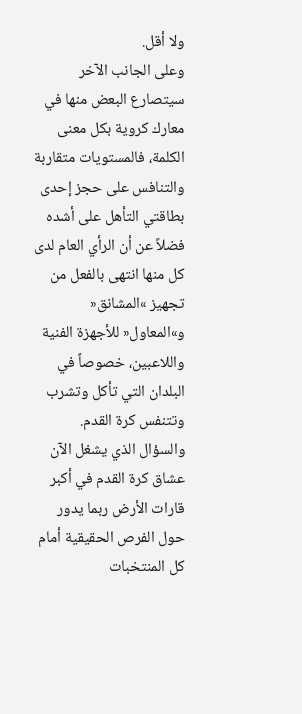ولا أقل.
وعلى الجانب الآخر سيتصارع البعض منها في معارك كروية بكل معنى الكلمة، فالمستويات متقاربة والتنافس على حجز إحدى بطاقتي التأهل على أشده فضلاً عن أن الرأي العام لدى كل منها انتهى بالفعل من تجهيز »المشانق« و»المعاول« للأجهزة الفنية واللاعبين، خصوصاً في البلدان التي تأكل وتشرب وتتنفس كرة القدم.
والسؤال الذي يشغل الآن عشاق كرة القدم في أكبر قارات الأرض ربما يدور حول الفرص الحقيقية أمام كل المنتخبات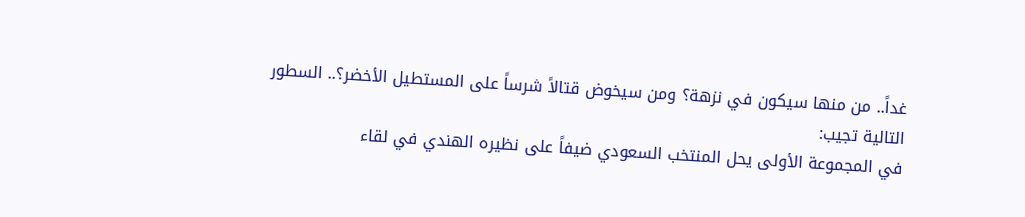غداً.. من منها سيكون في نزهة؟ ومن سيخوض قتالاً شرساً على المستطيل الأخضر؟.. السطور التالية تجيب:
في المجموعة الأولى يحل المنتخب السعودي ضيفاً على نظيره الهندي في لقاء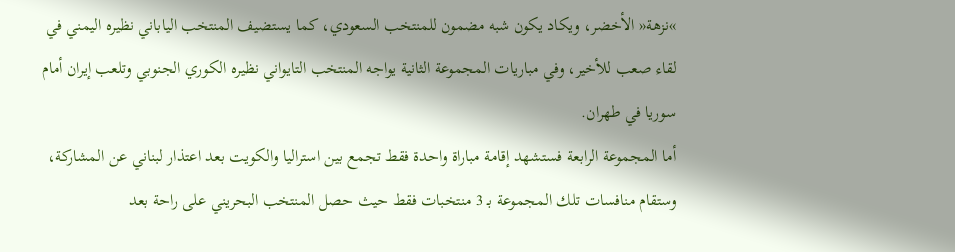»نزهة« الأخضر، ويكاد يكون شبه مضمون للمنتخب السعودي، كما يستضيف المنتخب الياباني نظيره اليمني في لقاء صعب للأخير، وفي مباريات المجموعة الثانية يواجه المنتخب التايواني نظيره الكوري الجنوبي وتلعب إيران أمام سوريا في طهران.
أما المجموعة الرابعة فستشهد إقامة مباراة واحدة فقط تجمع بين استراليا والكويت بعد اعتذار لبناني عن المشاركة، وستقام منافسات تلك المجموعة بـ 3 منتخبات فقط حيث حصل المنتخب البحريني على راحة بعد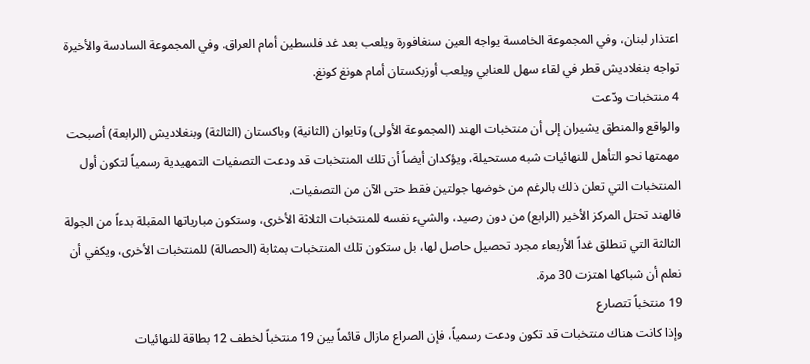اعتذار لبنان، وفي المجموعة الخامسة يواجه العين سنغافورة ويلعب بعد غد فلسطين أمام العراق. وفي المجموعة السادسة والأخيرة تواجه بنغلاديش قطر في لقاء سهل للعنابي ويلعب أوزبكستان أمام هونغ كونغ.
4 منتخبات ودّعت
والواقع والمنطق يشيران إلى أن منتخبات الهند (المجموعة الأولى) وتايوان (الثانية) وباكستان (الثالثة) وبنغلاديش (الرابعة) أصبحت مهمتها نحو التأهل للنهائيات شبه مستحيلة، ويؤكدان أيضاً أن تلك المنتخبات قد ودعت التصفيات التمهيدية رسمياً لتكون أول المنتخبات التي تعلن ذلك بالرغم من خوضها جولتين فقط حتى الآن من التصفيات.
فالهند تحتل المركز الأخير (الرابع) من دون رصيد، والشيء نفسه للمنتخبات الثلاثة الأخرى، وستكون مبارياتها المقبلة بدءاً من الجولة الثالثة التي تنطلق غداً الأربعاء مجرد تحصيل حاصل لها، بل ستكون تلك المنتخبات بمثابة (الحصالة) للمنتخبات الأخرى، ويكفي أن نعلم أن شباكها اهتزت 30 مرة.
19 منتخباً تتصارع
وإذا كانت هناك منتخبات قد تكون ودعت رسمياً، فإن الصراع مازال قائماً بين 19 منتخباً لخطف 12 بطاقة للنهائيات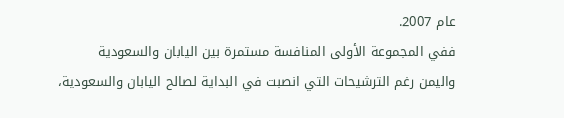عام 2007.
ففي المجموعة الأولى المنافسة مستمرة بين اليابان والسعودية واليمن رغم الترشيحات التي انصبت في البداية لصالح اليابان والسعودية،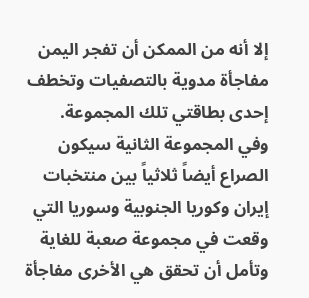إلا أنه من الممكن أن تفجر اليمن مفاجأة مدوية بالتصفيات وتخطف إحدى بطاقتي تلك المجموعة.
وفي المجموعة الثانية سيكون الصراع أيضاً ثلاثياً بين منتخبات إيران وكوريا الجنوبية وسوريا التي وقعت في مجموعة صعبة للغاية وتأمل أن تحقق هي الأخرى مفاجأة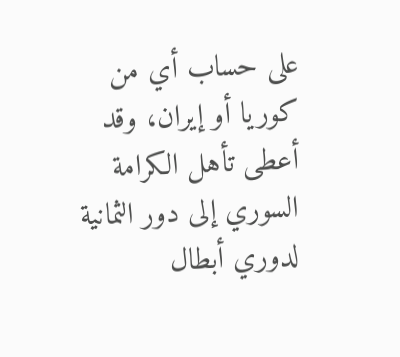على حساب أي من كوريا أو إيران، وقد أعطى تأهل الكرامة السوري إلى دور الثمانية لدوري أبطال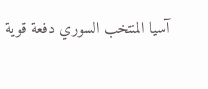آسيا المنتخب السوري دفعة قوية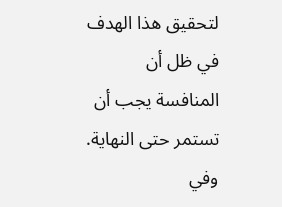لتحقيق هذا الهدف في ظل أن المنافسة يجب أن تستمر حتى النهاية.
وفي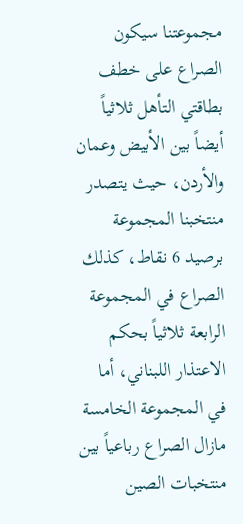مجموعتنا سيكون الصراع على خطف بطاقتي التأهل ثلاثياً أيضاً بين الأبيض وعمان والأردن، حيث يتصدر منتخبنا المجموعة برصيد 6 نقاط، كذلك الصراع في المجموعة الرابعة ثلاثياً بحكم الاعتذار اللبناني، أما في المجموعة الخامسة مازال الصراع رباعياً بين منتخبات الصين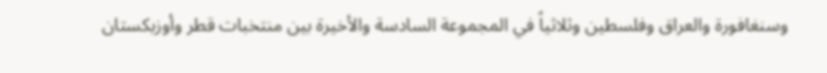وسنغافورة والعراق وفلسطين وثلاثياً في المجموعة السادسة والأخيرة بين منتخبات قطر وأوزبكستان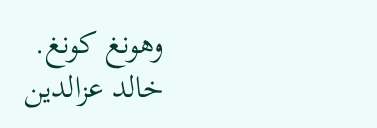وهونغ كونغ.
خالد عزالدين